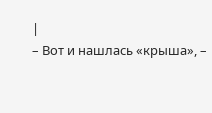|
– Вот и нашлась «крыша», –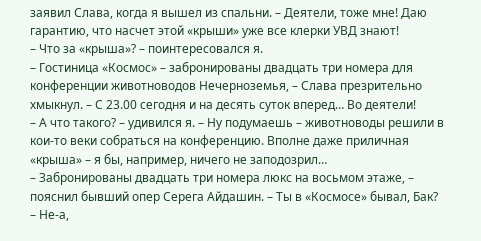заявил Слава, когда я вышел из спальни. – Деятели, тоже мне! Даю гарантию, что насчет этой «крыши» уже все клерки УВД знают!
– Что за «крыша»? – поинтересовался я.
– Гостиница «Космос» – забронированы двадцать три номера для конференции животноводов Нечерноземья, – Слава презрительно хмыкнул. – С 23.00 сегодня и на десять суток вперед… Во деятели!
– А что такого? – удивился я. – Ну подумаешь – животноводы решили в кои-то веки собраться на конференцию. Вполне даже приличная «крыша» – я бы, например, ничего не заподозрил…
– Забронированы двадцать три номера люкс на восьмом этаже, – пояснил бывший опер Серега Айдашин. – Ты в «Космосе» бывал, Бак?
– Не-а,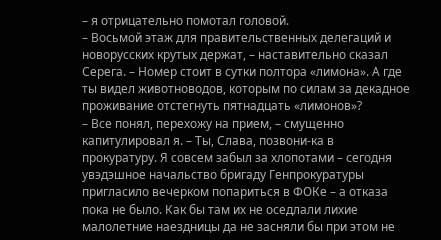– я отрицательно помотал головой.
– Восьмой этаж для правительственных делегаций и новорусских крутых держат, – наставительно сказал Серега. – Номер стоит в сутки полтора «лимона». А где ты видел животноводов, которым по силам за декадное проживание отстегнуть пятнадцать «лимонов»?
– Все понял, перехожу на прием, – смущенно капитулировал я. – Ты, Слава, позвони-ка в прокуратуру. Я совсем забыл за хлопотами – сегодня увэдэшное начальство бригаду Генпрокуратуры пригласило вечерком попариться в ФОКе – а отказа пока не было. Как бы там их не оседлали лихие малолетние наездницы да не засняли бы при этом не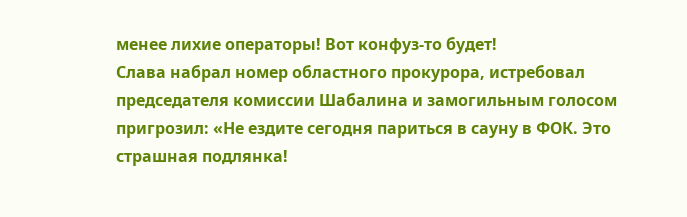менее лихие операторы! Вот конфуз-то будет!
Слава набрал номер областного прокурора, истребовал председателя комиссии Шабалина и замогильным голосом пригрозил: «Не ездите сегодня париться в сауну в ФОК. Это страшная подлянка!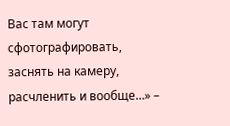Вас там могут сфотографировать, заснять на камеру, расчленить и вообще…» –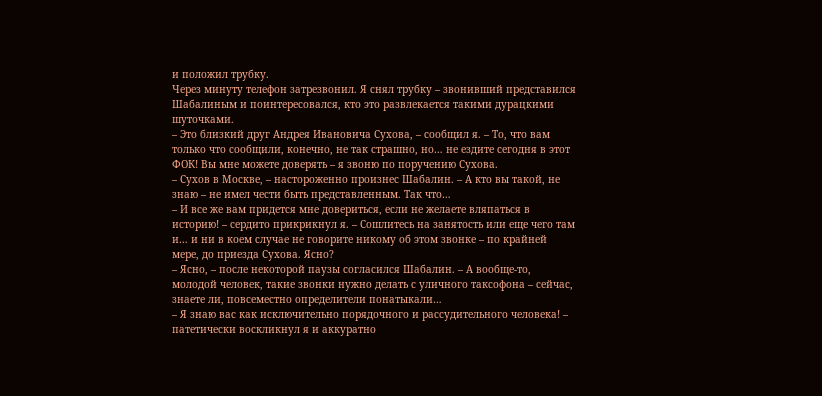и положил трубку.
Через минуту телефон затрезвонил. Я снял трубку – звонивший представился Шабалиным и поинтересовался, кто это развлекается такими дурацкими шуточками.
– Это близкий друг Андрея Ивановича Сухова, – сообщил я. – То, что вам только что сообщили, конечно, не так страшно, но… не ездите сегодня в этот ФОК! Вы мне можете доверять – я звоню по поручению Сухова.
– Сухов в Москве, – настороженно произнес Шабалин. – А кто вы такой, не знаю – не имел чести быть представленным. Так что…
– И все же вам придется мне довериться, если не желаете вляпаться в историю! – сердито прикрикнул я. – Сошлитесь на занятость или еще чего там и… и ни в коем случае не говорите никому об этом звонке – по крайней мере, до приезда Сухова. Ясно?
– Ясно, – после некоторой паузы согласился Шабалин. – А вообще-то, молодой человек, такие звонки нужно делать с уличного таксофона – сейчас, знаете ли, повсеместно определители понатыкали…
– Я знаю вас как исключительно порядочного и рассудительного человека! – патетически воскликнул я и аккуратно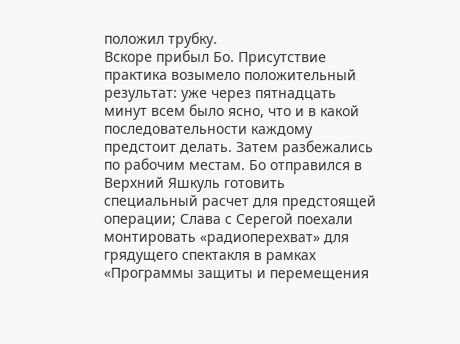положил трубку.
Вскоре прибыл Бо. Присутствие практика возымело положительный результат: уже через пятнадцать минут всем было ясно, что и в какой последовательности каждому предстоит делать. Затем разбежались по рабочим местам. Бо отправился в Верхний Яшкуль готовить специальный расчет для предстоящей операции; Слава с Серегой поехали монтировать «радиоперехват» для грядущего спектакля в рамках «Программы защиты и перемещения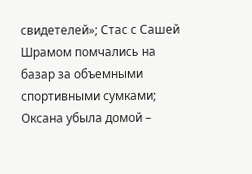свидетелей»; Стас с Сашей Шрамом помчались на базар за объемными спортивными сумками; Оксана убыла домой –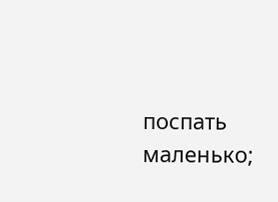поспать маленько;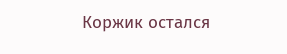Коржик остался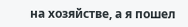на хозяйстве, а я пошел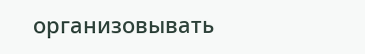организовывать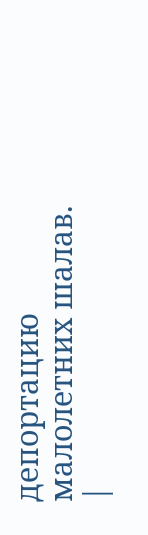депортацию малолетних шалав. |